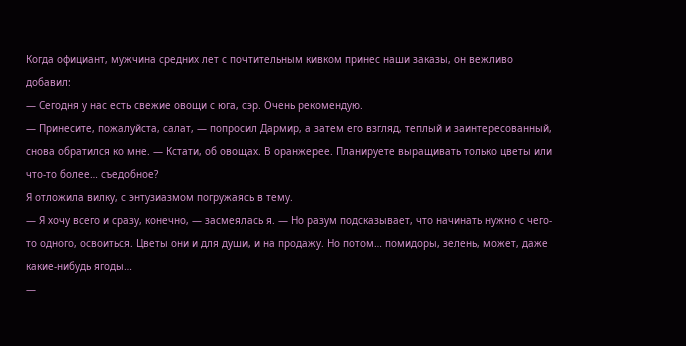Когда официант, мужчина средних лет с почтительным кивком принес наши заказы, он вежливо добавил:
— Сегодня у нас есть свежие овощи с юга, сэр. Очень рекомендую.
— Принесите, пожалуйста, салат, — попросил Дармир, а затем его взгляд, теплый и заинтересованный, снова обратился ко мне. — Кстати, об овощах. В оранжерее. Планируете выращивать только цветы или что-то более… съедобное?
Я отложила вилку, с энтузиазмом погружаясь в тему.
— Я хочу всего и сразу, конечно, — засмеялась я. — Но разум подсказывает, что начинать нужно с чего-то одного, освоиться. Цветы они и для души, и на продажу. Но потом… помидоры, зелень, может, даже какие-нибудь ягоды…
—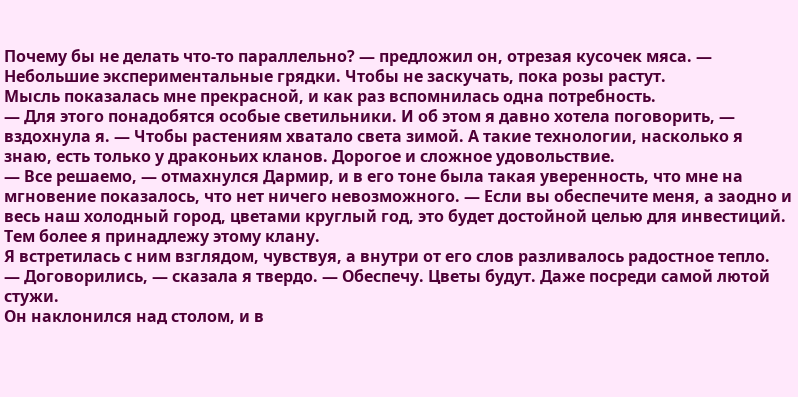Почему бы не делать что-то параллельно? — предложил он, отрезая кусочек мяса. — Небольшие экспериментальные грядки. Чтобы не заскучать, пока розы растут.
Мысль показалась мне прекрасной, и как раз вспомнилась одна потребность.
— Для этого понадобятся особые светильники. И об этом я давно хотела поговорить, — вздохнула я. — Чтобы растениям хватало света зимой. А такие технологии, насколько я знаю, есть только у драконьих кланов. Дорогое и сложное удовольствие.
— Все решаемо, — отмахнулся Дармир, и в его тоне была такая уверенность, что мне на мгновение показалось, что нет ничего невозможного. — Если вы обеспечите меня, а заодно и весь наш холодный город, цветами круглый год, это будет достойной целью для инвестиций. Тем более я принадлежу этому клану.
Я встретилась с ним взглядом, чувствуя, а внутри от его слов разливалось радостное тепло.
— Договорились, — сказала я твердо. — Обеспечу. Цветы будут. Даже посреди самой лютой стужи.
Он наклонился над столом, и в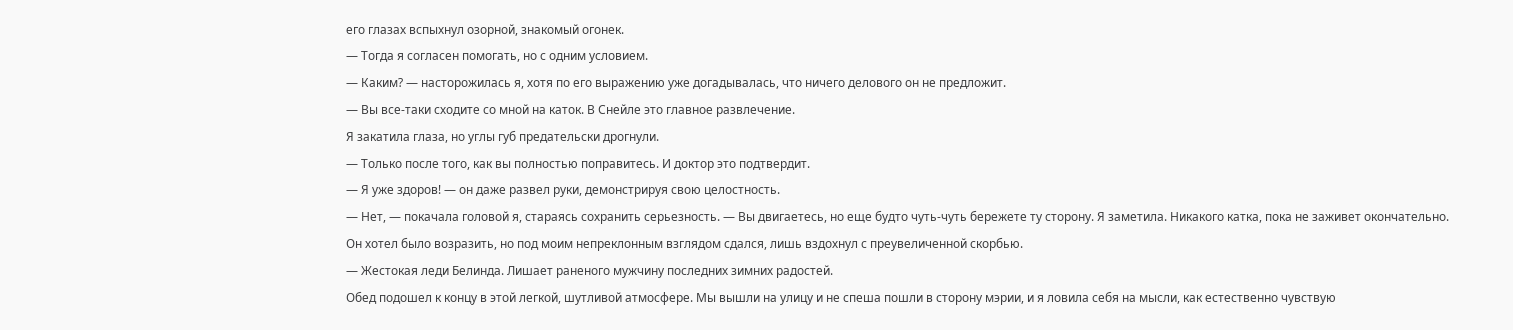его глазах вспыхнул озорной, знакомый огонек.
— Тогда я согласен помогать, но с одним условием.
— Каким? — насторожилась я, хотя по его выражению уже догадывалась, что ничего делового он не предложит.
— Вы все-таки сходите со мной на каток. В Снейле это главное развлечение.
Я закатила глаза, но углы губ предательски дрогнули.
— Только после того, как вы полностью поправитесь. И доктор это подтвердит.
— Я уже здоров! — он даже развел руки, демонстрируя свою целостность.
— Нет, — покачала головой я, стараясь сохранить серьезность. — Вы двигаетесь, но еще будто чуть-чуть бережете ту сторону. Я заметила. Никакого катка, пока не заживет окончательно.
Он хотел было возразить, но под моим непреклонным взглядом сдался, лишь вздохнул с преувеличенной скорбью.
— Жестокая леди Белинда. Лишает раненого мужчину последних зимних радостей.
Обед подошел к концу в этой легкой, шутливой атмосфере. Мы вышли на улицу и не спеша пошли в сторону мэрии, и я ловила себя на мысли, как естественно чувствую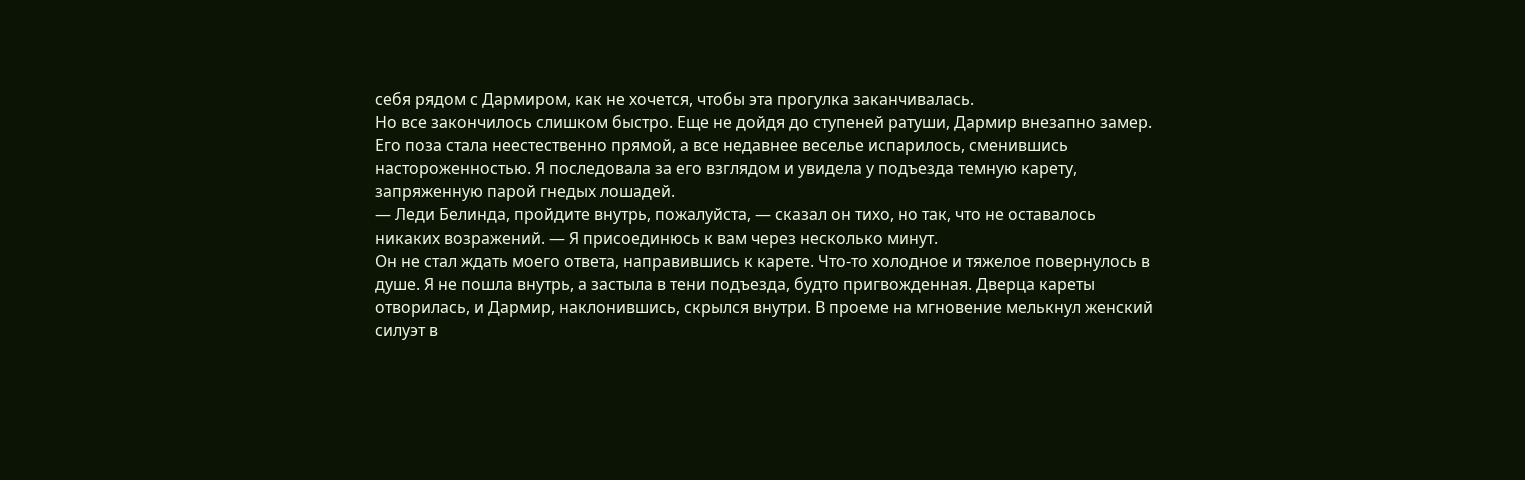себя рядом с Дармиром, как не хочется, чтобы эта прогулка заканчивалась.
Но все закончилось слишком быстро. Еще не дойдя до ступеней ратуши, Дармир внезапно замер. Его поза стала неестественно прямой, а все недавнее веселье испарилось, сменившись настороженностью. Я последовала за его взглядом и увидела у подъезда темную карету, запряженную парой гнедых лошадей.
— Леди Белинда, пройдите внутрь, пожалуйста, — сказал он тихо, но так, что не оставалось никаких возражений. — Я присоединюсь к вам через несколько минут.
Он не стал ждать моего ответа, направившись к карете. Что-то холодное и тяжелое повернулось в душе. Я не пошла внутрь, а застыла в тени подъезда, будто пригвожденная. Дверца кареты отворилась, и Дармир, наклонившись, скрылся внутри. В проеме на мгновение мелькнул женский силуэт в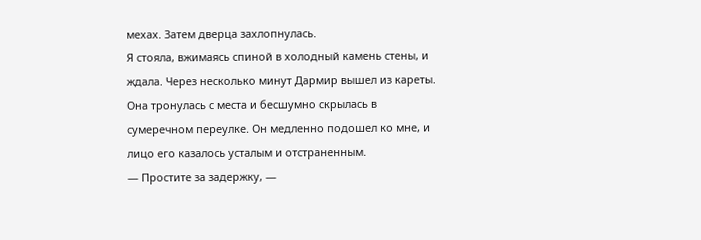мехах. Затем дверца захлопнулась.
Я стояла, вжимаясь спиной в холодный камень стены, и ждала. Через несколько минут Дармир вышел из кареты. Она тронулась с места и бесшумно скрылась в сумеречном переулке. Он медленно подошел ко мне, и лицо его казалось усталым и отстраненным.
— Простите за задержку, —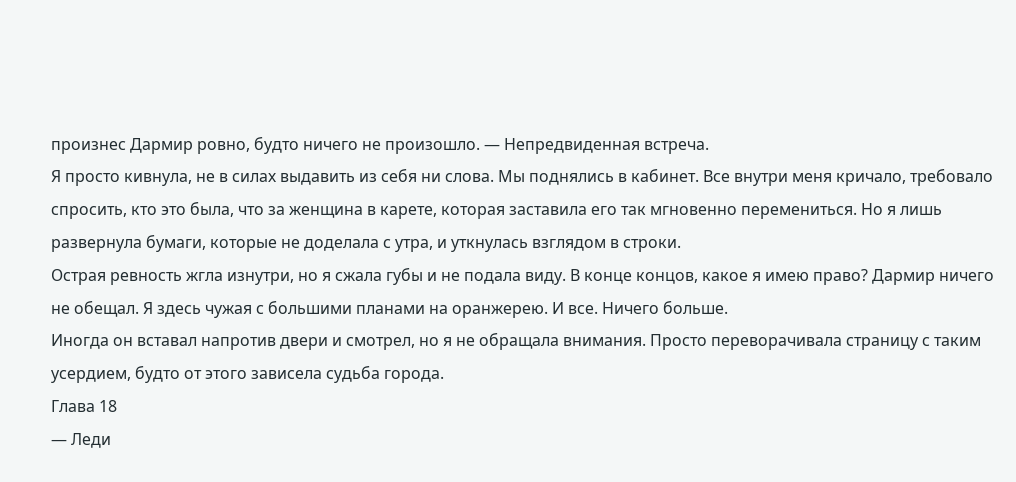произнес Дармир ровно, будто ничего не произошло. — Непредвиденная встреча.
Я просто кивнула, не в силах выдавить из себя ни слова. Мы поднялись в кабинет. Все внутри меня кричало, требовало спросить, кто это была, что за женщина в карете, которая заставила его так мгновенно перемениться. Но я лишь развернула бумаги, которые не доделала с утра, и уткнулась взглядом в строки.
Острая ревность жгла изнутри, но я сжала губы и не подала виду. В конце концов, какое я имею право? Дармир ничего не обещал. Я здесь чужая с большими планами на оранжерею. И все. Ничего больше.
Иногда он вставал напротив двери и смотрел, но я не обращала внимания. Просто переворачивала страницу с таким усердием, будто от этого зависела судьба города.
Глава 18
— Леди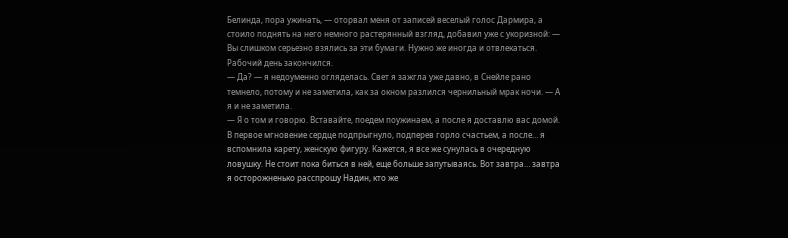Белинда, пора ужинать, — оторвал меня от записей веселый голос Дармира, а стоило поднять на него немного растерянный взгляд, добавил уже с укоризной: — Вы слишком серьезно взялись за эти бумаги. Нужно же иногда и отвлекаться. Рабочий день закончился.
— Да? — я недоуменно огляделась. Свет я зажгла уже давно, в Снейле рано темнело, потому и не заметила, как за окном разлился чернильный мрак ночи. — А я и не заметила.
— Я о том и говорю. Вставайте, поедем поужинаем, а после я доставлю вас домой.
В первое мгновение сердце подпрыгнуло, подперев горло счастьем, а после… я вспомнила карету, женскую фигуру. Кажется, я все же сунулась в очередную ловушку. Не стоит пока биться в ней, еще больше запутываясь. Вот завтра… завтра я осторожненько расспрошу Надин, кто же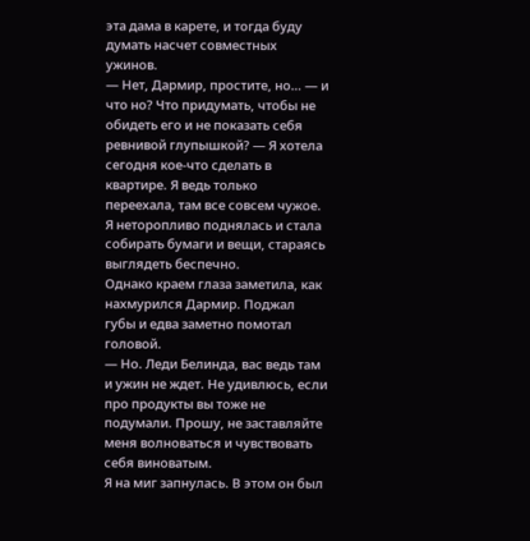эта дама в карете, и тогда буду думать насчет совместных ужинов.
— Нет, Дармир, простите, но… — и что но? Что придумать, чтобы не обидеть его и не показать себя ревнивой глупышкой? — Я хотела сегодня кое-что сделать в квартире. Я ведь только переехала, там все совсем чужое.
Я неторопливо поднялась и стала собирать бумаги и вещи, стараясь выглядеть беспечно.
Однако краем глаза заметила, как нахмурился Дармир. Поджал губы и едва заметно помотал головой.
— Но. Леди Белинда, вас ведь там и ужин не ждет. Не удивлюсь, если про продукты вы тоже не подумали. Прошу, не заставляйте меня волноваться и чувствовать себя виноватым.
Я на миг запнулась. В этом он был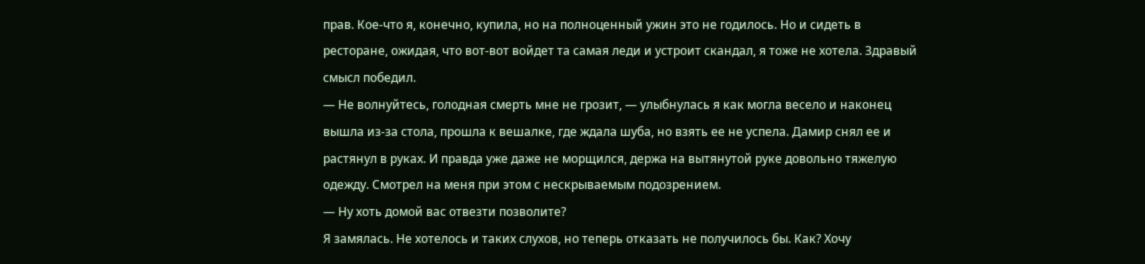прав. Кое-что я, конечно, купила, но на полноценный ужин это не годилось. Но и сидеть в ресторане, ожидая, что вот-вот войдет та самая леди и устроит скандал, я тоже не хотела. Здравый смысл победил.
— Не волнуйтесь, голодная смерть мне не грозит, — улыбнулась я как могла весело и наконец вышла из-за стола, прошла к вешалке, где ждала шуба, но взять ее не успела. Дамир снял ее и растянул в руках. И правда уже даже не морщился, держа на вытянутой руке довольно тяжелую одежду. Смотрел на меня при этом с нескрываемым подозрением.
— Ну хоть домой вас отвезти позволите?
Я замялась. Не хотелось и таких слухов, но теперь отказать не получилось бы. Как? Хочу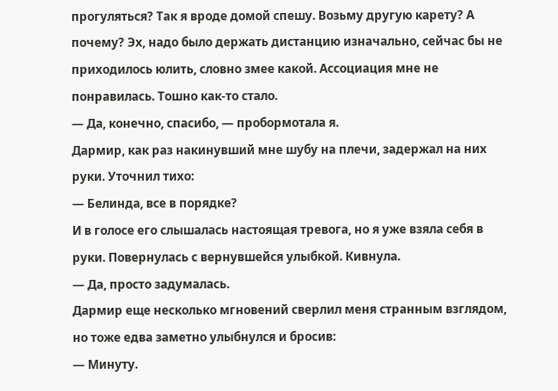прогуляться? Так я вроде домой спешу. Возьму другую карету? А почему? Эх, надо было держать дистанцию изначально, сейчас бы не приходилось юлить, словно змее какой. Ассоциация мне не понравилась. Тошно как-то стало.
— Да, конечно, спасибо, — пробормотала я.
Дармир, как раз накинувший мне шубу на плечи, задержал на них руки. Уточнил тихо:
— Белинда, все в порядке?
И в голосе его слышалась настоящая тревога, но я уже взяла себя в руки. Повернулась с вернувшейся улыбкой. Кивнула.
— Да, просто задумалась.
Дармир еще несколько мгновений сверлил меня странным взглядом, но тоже едва заметно улыбнулся и бросив:
— Минуту.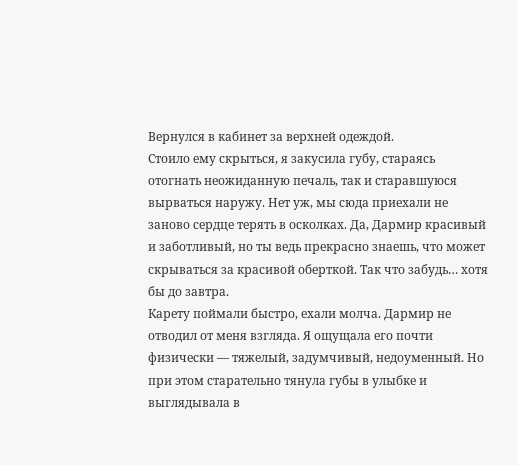Вернулся в кабинет за верхней одеждой.
Стоило ему скрыться, я закусила губу, стараясь отогнать неожиданную печаль, так и старавшуюся вырваться наружу. Нет уж, мы сюда приехали не заново сердце терять в осколках. Да, Дармир красивый и заботливый, но ты ведь прекрасно знаешь, что может скрываться за красивой оберткой. Так что забудь… хотя бы до завтра.
Карету поймали быстро, ехали молча. Дармир не отводил от меня взгляда. Я ощущала его почти физически — тяжелый, задумчивый, недоуменный. Но при этом старательно тянула губы в улыбке и выглядывала в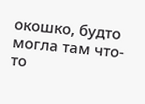окошко, будто могла там что-то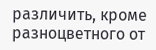различить, кроме разноцветного от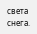света снега.